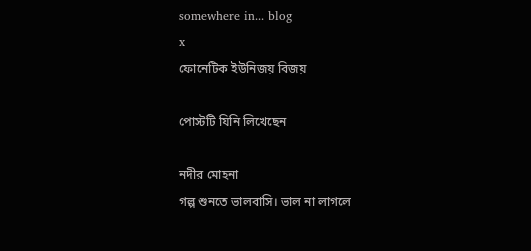somewhere in... blog
x
ফোনেটিক ইউনিজয় বিজয়

পোস্টটি যিনি লিখেছেন

নদীর মোহনা
গল্প শুনতে ভালবাসি। ভাল না লাগলে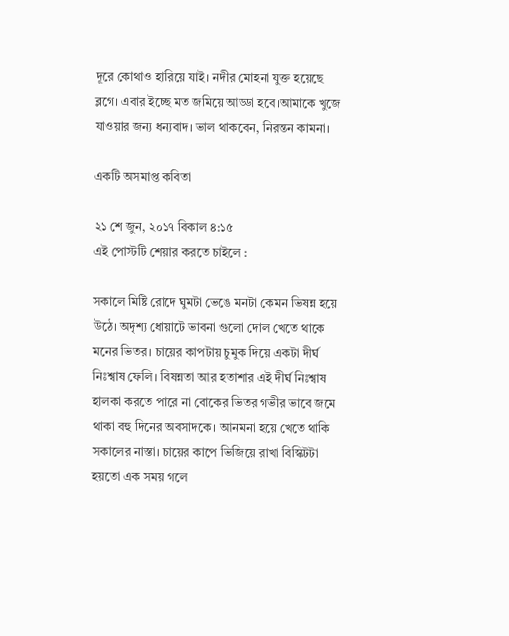দূরে কোথাও হারিয়ে যাই। নদীর মোহনা যুক্ত হয়েছে ব্লগে। এবার ইচ্ছে মত জমিয়ে আড্ডা হবে।আমাকে খুজে যাওয়ার জন্য ধন্যবাদ। ভাল থাকবেন, নিরন্তন কামনা।

একটি অসমাপ্ত কবিতা

২১ শে জুন, ২০১৭ বিকাল ৪:১৫
এই পোস্টটি শেয়ার করতে চাইলে :

সকালে মিষ্টি রোদে ঘুমটা ভেঙে মনটা কেমন ভিষন্ন হয়ে উঠে। অদৃশ্য ধোয়াটে ভাবনা গুলো দোল খেতে থাকে মনের ভিতর। চায়ের কাপটায় চুমুক দিয়ে একটা দীর্ঘ নিঃশ্বাষ ফেলি। বিষন্নতা আর হতাশার এই দীর্ঘ নিঃশ্বাষ হালকা করতে পারে না বোকের ভিতর গভীর ভাবে জমে থাকা বহু দিনের অবসাদকে। আনমনা হয়ে খেতে থাকি সকালের নাস্তা। চায়ের কাপে ভিজিয়ে রাখা বিস্কিটটা হয়তো এক সময় গলে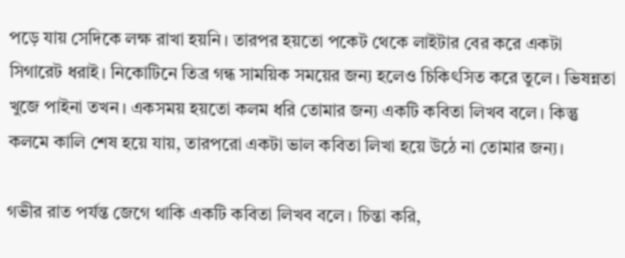পড়ে যায় সেদিকে লক্ষ রাখা হয়নি। তারপর হয়তো পকেট থেকে লাইটার বের করে একটা সিগারেট ধরাই। নিকোটিনে তিব্র গন্ধ সাময়িক সময়ের জন্য হলেও চিকিৎসিত করে তুলে। ভিষন্নতা খুজে পাইনা তখন। একসময় হয়তো কলম ধরি তোমার জন্য একটি কবিতা লিখব বলে। কিন্তু কলমে কালি শেষ হয়ে যায়, তারপরো একটা ভাল কবিতা লিখা হয়ে উঠে না তোমার জন্য।

গভীর রাত পর্যন্ত জেগে থাকি একটি কবিতা লিখব বলে। চিন্তা করি,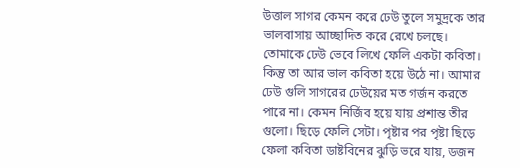উত্তাল সাগর কেমন করে ঢেউ তুলে সমুদ্রকে তার ভালবাসায় আচ্ছাদিত করে রেখে চলছে। তোমাকে ঢেউ ভেবে লিখে ফেলি একটা কবিতা। কিন্তু তা আর ভাল কবিতা হয়ে উঠে না। আমার ঢেউ গুলি সাগরের ঢেউয়ের মত গর্জন করতে পারে না। কেমন নির্জিব হয়ে যায় প্রশান্ত তীর গুলো। ছিড়ে ফেলি সেটা। পৃষ্টার পর পৃষ্টা ছিড়ে ফেলা কবিতা ডাষ্টবিনের ঝুড়ি ভরে যায়, ডজন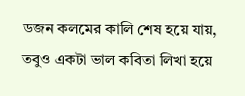ডজন কলমের কালি শেষ হয়ে যায়, তবুও একটা ভাল কবিতা লিখা হয়ে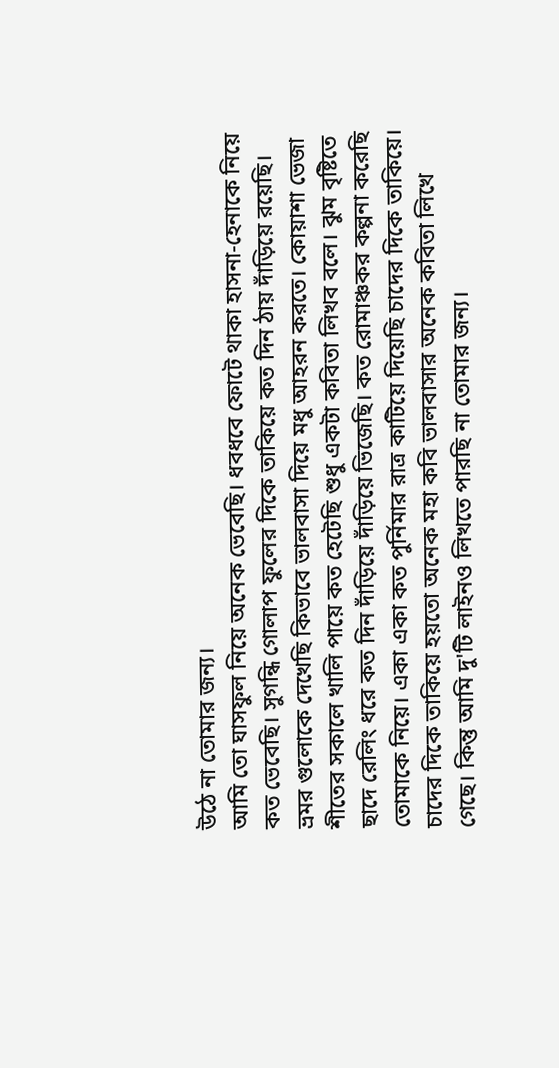উঠে না তোমার জন্য।
আমি তো ঘাসফুল নিয়ে অনেক ভেবেছি। ধবধবে ফোটে থাকা হাসনা-হেনাকে নিয়ে কত ভেবেছি। সুগন্ধি গোলাপ ফুলের দিকে তাকিয়ে কত দিন ঠায় দাঁড়িয়ে রয়েছি। ভ্রমর গুলোকে দেখেছি কিভাবে ভালবাসা দিয়ে মধু আহরন করতে। কোয়াশা ভেজা শীতের সকালে খালি পায়ে কত হেটেছি শুধু একটা কবিতা লিখব বলে। ঝুম বৃষ্টিতে ছাদে রেলিং ধরে কত দিন দাঁড়িয়ে দাঁড়িয়ে ভিজেছি। কত রোমাঞ্চকর কল্পনা করেছি তোমাকে নিয়ে। একা একা কত পুর্নিমার রাত্র কাটিয়ে দিয়েছি চাদের দিকে তাকিয়ে। চাদের দিকে তাকিয়ে হয়তো অনেক মহা কবি ভালবাসার অনেক কবিতা লিখে গেছে। কিন্তু আমি দু'টি লাইনও লিখতে পারছি না তোমার জন্য।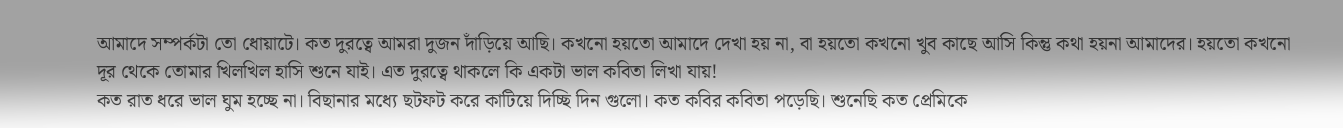আমাদে সম্পর্কটা তো ধোয়াটে। কত দুরত্বে আমরা দুজন দাঁড়িয়ে আছি। কখনো হয়তো আমাদে দেখা হয় না, বা হয়তো কখনো খুব কাছে আসি কিন্তু কথা হয়না আমাদের। হয়তো কখনো দূর থেকে তোমার খিলখিল হাসি শুনে যাই। এত দুরত্বে থাকলে কি একটা ভাল কবিতা লিখা যায়!
কত রাত ধরে ভাল ঘুম হচ্ছে না। বিছানার মধ্যে ছটফট করে কাটিয়ে দিচ্ছি দিন গুলো। কত কবির কবিতা পড়েছি। শুনেছি কত প্রেমিকে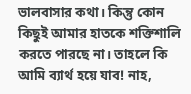ভালবাসার কথা। কিন্তু কোন কিছুই আমার হাতকে শক্তিশালি করতে পারছে না। তাহলে কি আমি ব্যার্থ হয়ে যাব! নাহ,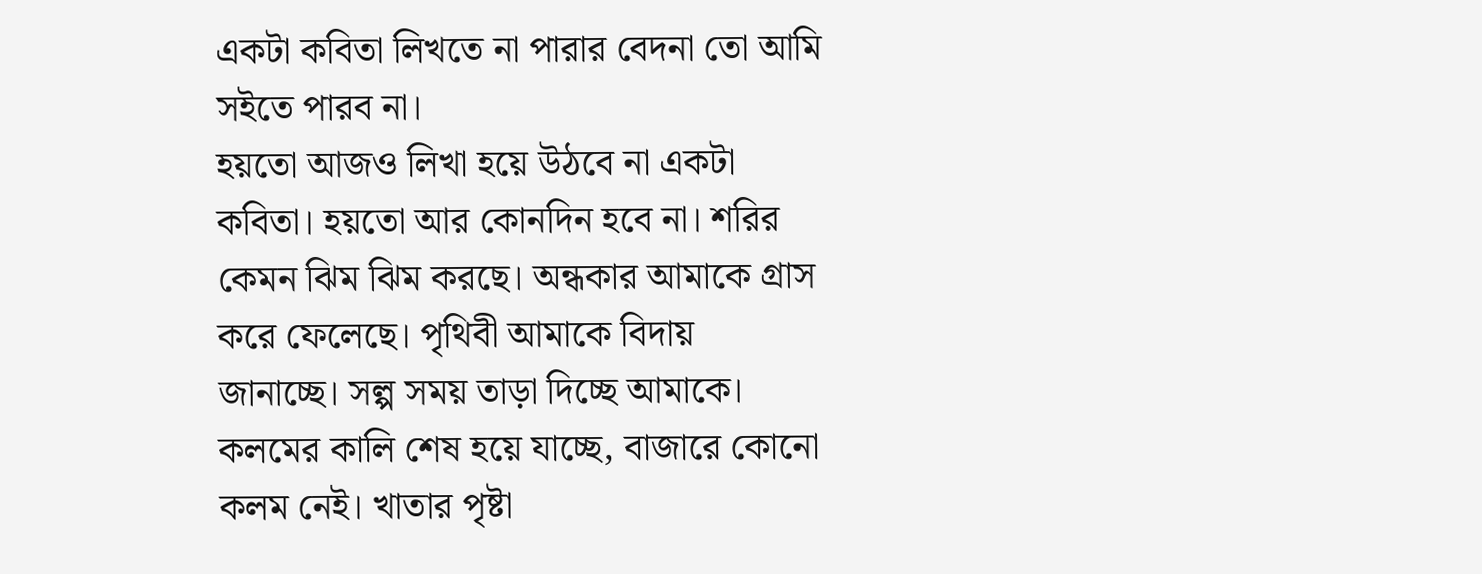একটা কবিতা লিখতে না পারার বেদনা তো আমি সইতে পারব না।
হয়তো আজও লিখা হয়ে উঠবে না একটা কবিতা। হয়তো আর কোনদিন হবে না। শরির কেমন ঝিম ঝিম করছে। অন্ধকার আমাকে গ্রাস করে ফেলেছে। পৃথিবী আমাকে বিদায় জানাচ্ছে। সল্প সময় তাড়া দিচ্ছে আমাকে। কলমের কালি শেষ হয়ে যাচ্ছে, বাজারে কোনো কলম নেই। খাতার পৃষ্টা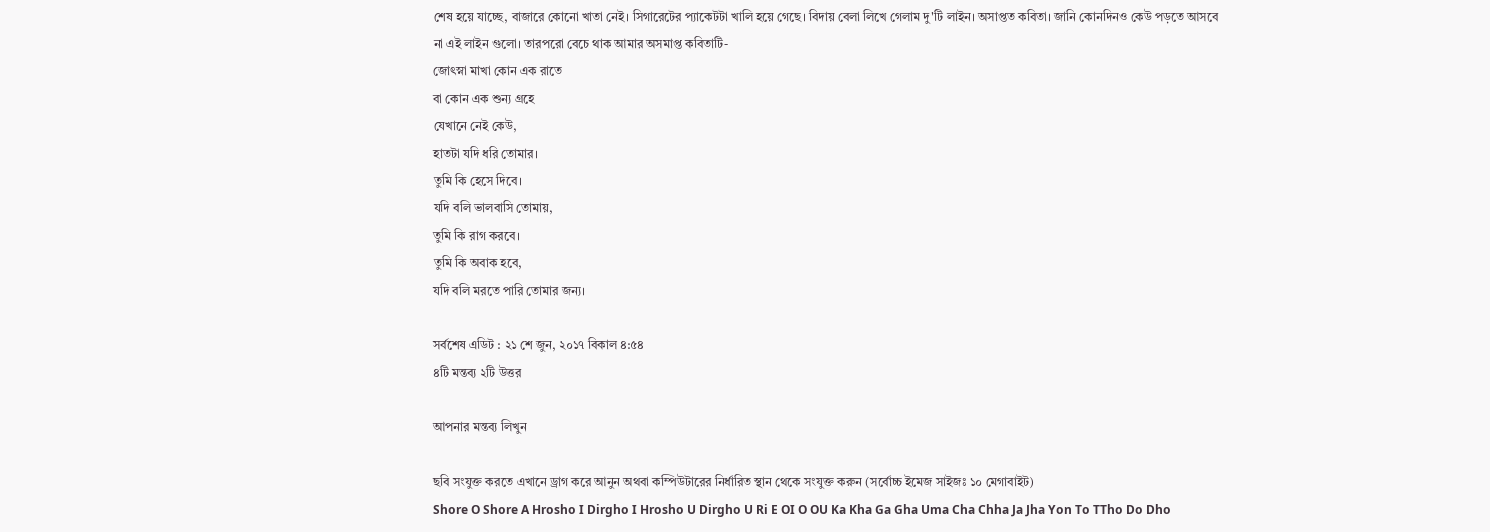শেষ হয়ে যাচ্ছে, বাজারে কোনো খাতা নেই। সিগারেটের প্যাকেটটা খালি হয়ে গেছে। বিদায় বেলা লিখে গেলাম দু'টি লাইন। অসাপ্তত কবিতা। জানি কোনদিনও কেউ পড়তে আসবে না এই লাইন গুলো। তারপরো বেচে থাক আমার অসমাপ্ত কবিতাটি-
জোৎস্না মাখা কোন এক রাতে
বা কোন এক শুন্য গ্রহে
যেখানে নেই কেউ,
হাতটা যদি ধরি তোমার।
তুমি কি হেসে দিবে।
যদি বলি ভালবাসি তোমায়,
তুমি কি রাগ করবে।
তুমি কি অবাক হবে,
যদি বলি মরতে পারি তোমার জন্য।

সর্বশেষ এডিট : ২১ শে জুন, ২০১৭ বিকাল ৪:৫৪
৪টি মন্তব্য ২টি উত্তর

আপনার মন্তব্য লিখুন

ছবি সংযুক্ত করতে এখানে ড্রাগ করে আনুন অথবা কম্পিউটারের নির্ধারিত স্থান থেকে সংযুক্ত করুন (সর্বোচ্চ ইমেজ সাইজঃ ১০ মেগাবাইট)
Shore O Shore A Hrosho I Dirgho I Hrosho U Dirgho U Ri E OI O OU Ka Kha Ga Gha Uma Cha Chha Ja Jha Yon To TTho Do Dho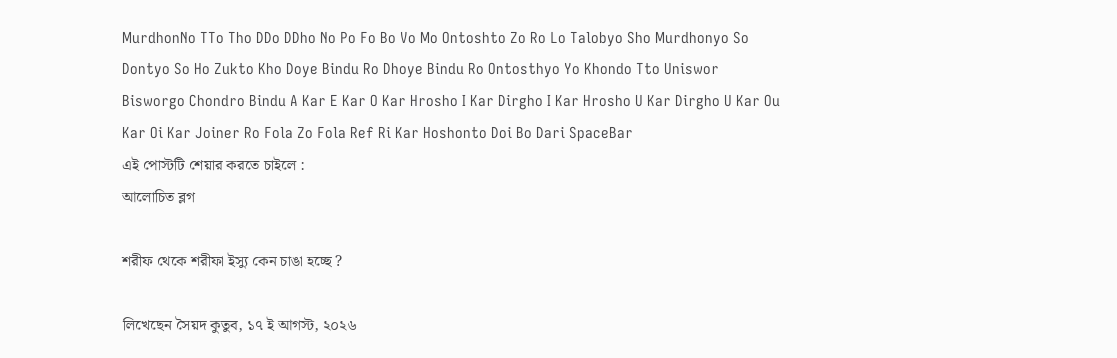MurdhonNo TTo Tho DDo DDho No Po Fo Bo Vo Mo Ontoshto Zo Ro Lo Talobyo Sho Murdhonyo So Dontyo So Ho Zukto Kho Doye Bindu Ro Dhoye Bindu Ro Ontosthyo Yo Khondo Tto Uniswor Bisworgo Chondro Bindu A Kar E Kar O Kar Hrosho I Kar Dirgho I Kar Hrosho U Kar Dirgho U Kar Ou Kar Oi Kar Joiner Ro Fola Zo Fola Ref Ri Kar Hoshonto Doi Bo Dari SpaceBar
এই পোস্টটি শেয়ার করতে চাইলে :
আলোচিত ব্লগ

শরীফ থেকে শরীফা ইস্যু কেন চাঙা হচ্ছে ?

লিখেছেন সৈয়দ কুতুব, ১৭ ই আগস্ট, ২০২৬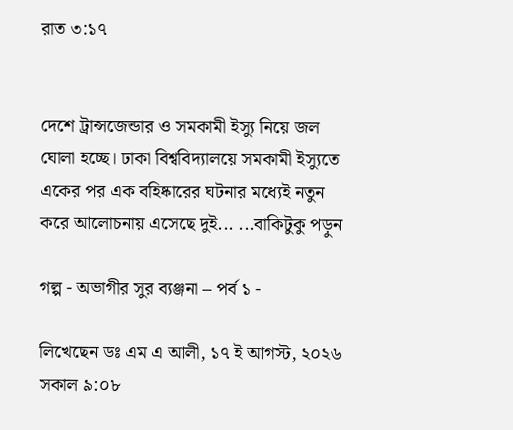রাত ৩:১৭


দেশে ট্রান্সজেন্ডার ও সমকামী ইস্যু নিয়ে জল ঘোলা হচ্ছে। ঢাকা বিশ্ববিদ্যালয়ে সমকামী ইস্যুতে একের পর এক বহিষ্কারের ঘটনার মধ্যেই নতুন করে আলোচনায় এসেছে দুই... ...বাকিটুকু পড়ুন

গল্প - অভাগীর সুর ব্যঞ্জনা – পর্ব ১ -

লিখেছেন ডঃ এম এ আলী, ১৭ ই আগস্ট, ২০২৬ সকাল ৯:০৮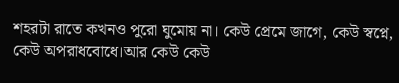শহরটা রাতে কখনও পুরো ঘুমোয় না। কেউ প্রেমে জাগে, কেউ স্বপ্নে, কেউ অপরাধবোধে।আর কেউ কেউ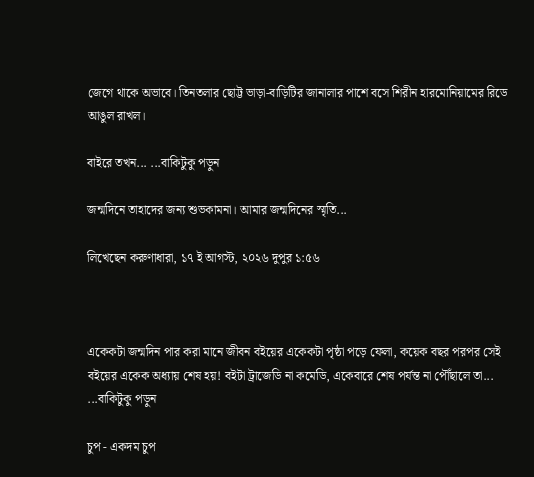জেগে থাকে অভাবে। তিনতলার ছোট্ট ভাড়া-বাড়িটির জানালার পাশে বসে শিরীন হারমোনিয়ামের রিডে আঙুল রাখল।

বাইরে তখন... ...বাকিটুকু পড়ুন

জন্মদিনে তাহাদের জন্য শুভকামনা। আমার জন্মদিনের স্মৃতি...

লিখেছেন করুণাধারা, ১৭ ই আগস্ট, ২০২৬ দুপুর ১:৫৬



একেকটা জন্মদিন পার করা মানে জীবন বইয়ের একেকটা পৃষ্ঠা পড়ে ফেলা, কয়েক বছর পরপর সেই বইয়ের একেক অধ্যায় শেষ হয়! বইটা ট্রাজেডি না কমেডি, একেবারে শেষ পর্যন্ত না পৌঁছালে তা... ...বাকিটুকু পড়ুন

চুপ - একদম চুপ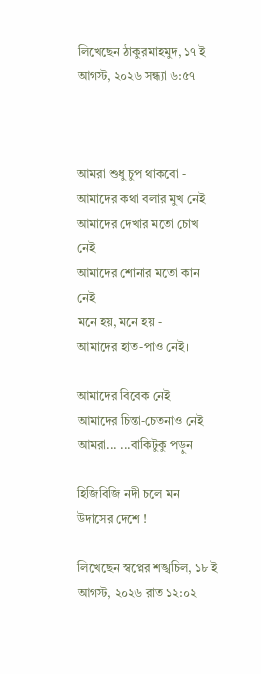লিখেছেন ঠাকুরমাহমুদ, ১৭ ই আগস্ট, ২০২৬ সন্ধ্যা ৬:৫৭



আমরা শুধু চুপ থাকবো -
আমাদের কথা বলার মুখ নেই
আমাদের দেখার মতো চোখ নেই
আমাদের শোনার মতো কান নেই
মনে হয়, মনে হয় -
আমাদের হাত-পাও নেই।

আমাদের বিবেক নেই
আমাদের চিন্তা-চেতনাও নেই
আমরা... ...বাকিটুকু পড়ুন

হিজিবিজি নদী চলে মন উদাসের দেশে !

লিখেছেন স্বপ্নের শঙ্খচিল, ১৮ ই আগস্ট, ২০২৬ রাত ১২:০২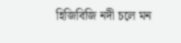হিজিবিজি নদী চলে মন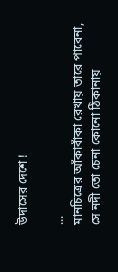উদাসের দেশে !

...
মানচিত্রের আঁকাবাঁকা রেখায় তারে পাবেনা,
সে নদী তো চেনা কোনো ঠিকানায়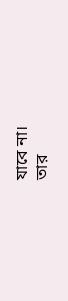যাবে না।
তার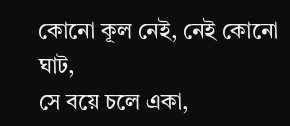কোনো কূল নেই, নেই কোনো ঘাট,
সে বয়ে চলে একা,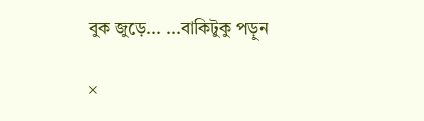বুক জুড়ে... ...বাকিটুকু পড়ুন

×